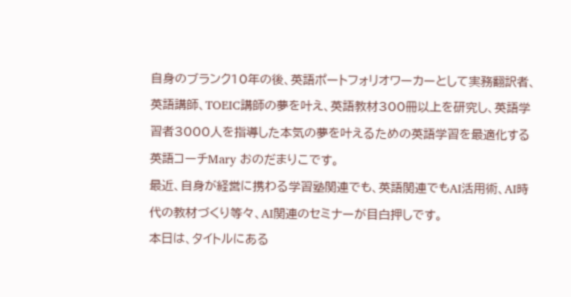自身のブランク10年の後、英語ポートフォリオワーカーとして実務翻訳者、英語講師、TOEIC講師の夢を叶え、英語教材300冊以上を研究し、英語学習者3000人を指導した本気の夢を叶えるための英語学習を最適化する英語コーチMary おのだまりこです。
最近、自身が経営に携わる学習塾関連でも、英語関連でもAI活用術、AI時代の教材づくり等々、AI関連のセミナーが目白押しです。
本日は、タイトルにある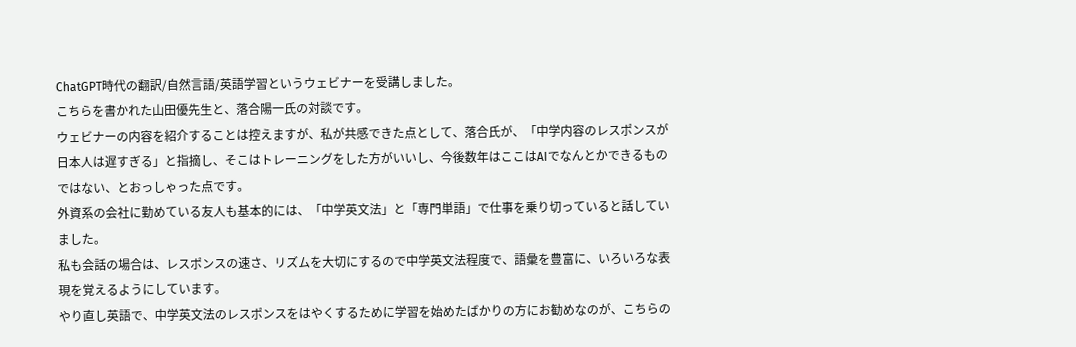ChatGPT時代の翻訳/自然言語/英語学習というウェビナーを受講しました。
こちらを書かれた山田優先生と、落合陽一氏の対談です。
ウェビナーの内容を紹介することは控えますが、私が共感できた点として、落合氏が、「中学内容のレスポンスが日本人は遅すぎる」と指摘し、そこはトレーニングをした方がいいし、今後数年はここはAIでなんとかできるものではない、とおっしゃった点です。
外資系の会社に勤めている友人も基本的には、「中学英文法」と「専門単語」で仕事を乗り切っていると話していました。
私も会話の場合は、レスポンスの速さ、リズムを大切にするので中学英文法程度で、語彙を豊富に、いろいろな表現を覚えるようにしています。
やり直し英語で、中学英文法のレスポンスをはやくするために学習を始めたばかりの方にお勧めなのが、こちらの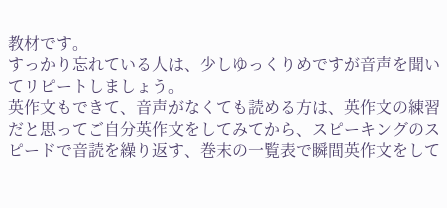教材です。
すっかり忘れている人は、少しゆっくりめですが音声を聞いてリピートしましょう。
英作文もできて、音声がなくても読める方は、英作文の練習だと思ってご自分英作文をしてみてから、スピーキングのスピードで音読を繰り返す、巻末の一覧表で瞬間英作文をして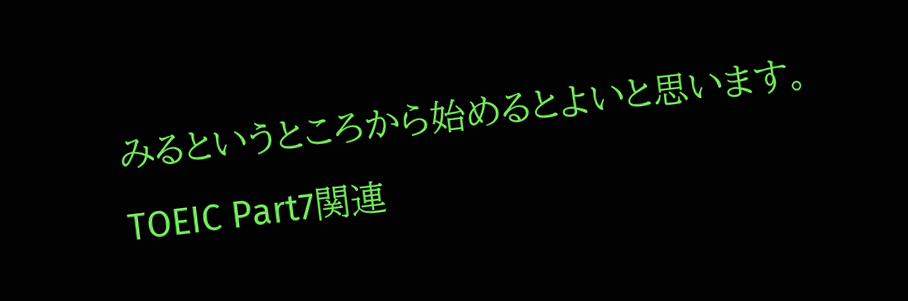みるというところから始めるとよいと思います。
TOEIC Part7関連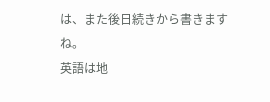は、また後日続きから書きますね。
英語は地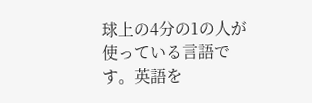球上の4分の1の人が使っている言語です。英語を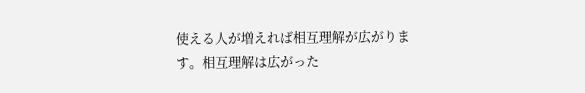使える人が増えれば相互理解が広がります。相互理解は広がった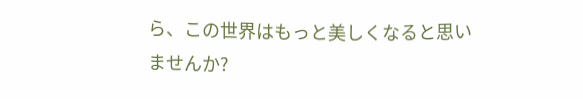ら、この世界はもっと美しくなると思いませんか?